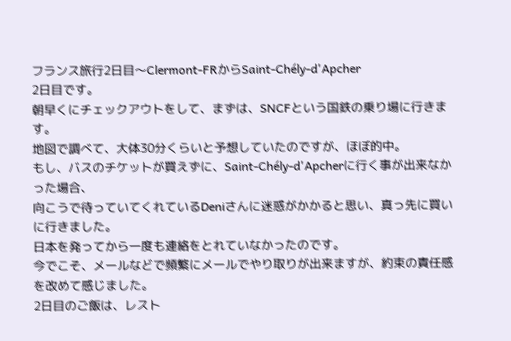フランス旅行2日目〜Clermont-FRからSaint-Chély-d'Apcher
2日目です。
朝早くにチェックアウトをして、まずは、SNCFという国鉄の乗り場に行きます。
地図で調べて、大体30分くらいと予想していたのですが、ほぼ的中。
もし、バスのチケットが買えずに、Saint-Chély-d'Apcherに行く事が出来なかった場合、
向こうで待っていてくれているDeniさんに迷惑がかかると思い、真っ先に買いに行きました。
日本を発ってから一度も連絡をとれていなかったのです。
今でこそ、メールなどで頻繁にメールでやり取りが出来ますが、約束の責任感を改めて感じました。
2日目のご飯は、レスト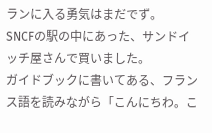ランに入る勇気はまだでず。
SNCFの駅の中にあった、サンドイッチ屋さんで買いました。
ガイドブックに書いてある、フランス語を読みながら「こんにちわ。こ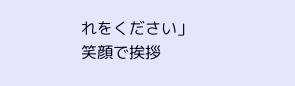れをください」
笑顔で挨拶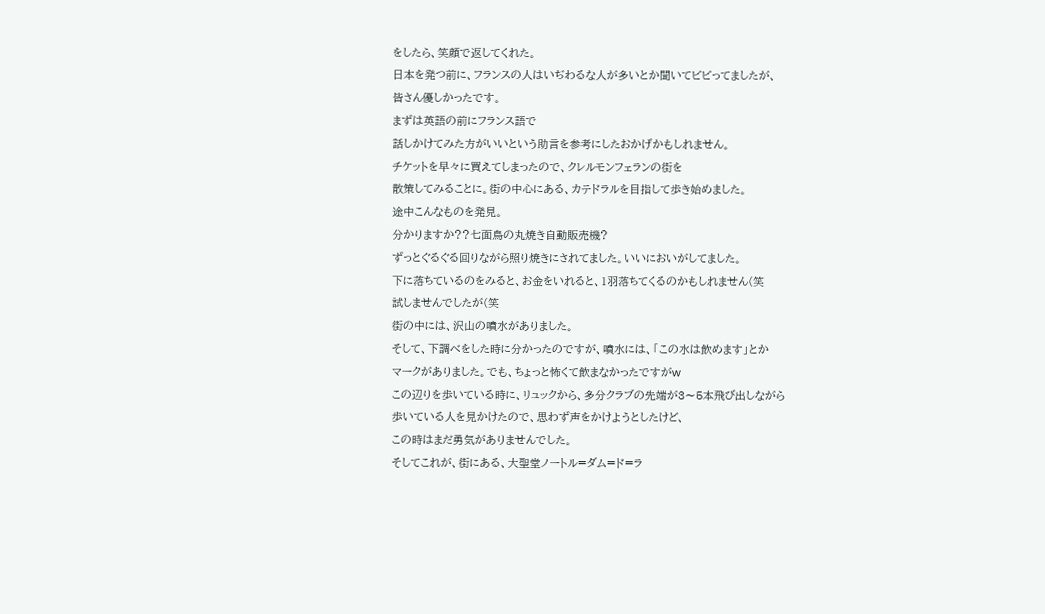をしたら、笑顔で返してくれた。
日本を発つ前に、フランスの人はいぢわるな人が多いとか聞いてビビってましたが、
皆さん優しかったです。
まずは英語の前にフランス語で
話しかけてみた方がいいという助言を参考にしたおかげかもしれません。
チケットを早々に買えてしまったので、クレルモンフェランの街を
散策してみることに。街の中心にある、カテドラルを目指して歩き始めました。
途中こんなものを発見。
分かりますか??七面鳥の丸焼き自動販売機?
ずっとぐるぐる回りながら照り焼きにされてました。いいにおいがしてました。
下に落ちているのをみると、お金をいれると、1羽落ちてくるのかもしれません(笑
試しませんでしたが(笑
街の中には、沢山の噴水がありました。
そして、下調べをした時に分かったのですが、噴水には、「この水は飲めます」とか
マークがありました。でも、ちょっと怖くて飲まなかったですがw
この辺りを歩いている時に、リュックから、多分クラブの先端が3〜5本飛び出しながら
歩いている人を見かけたので、思わず声をかけようとしたけど、
この時はまだ勇気がありませんでした。
そしてこれが、街にある、大聖堂ノートル=ダム=ド=ラ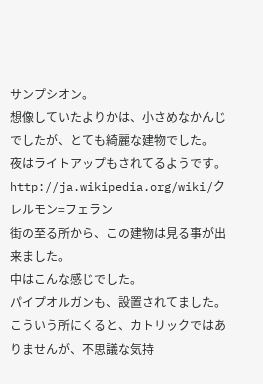サンプシオン。
想像していたよりかは、小さめなかんじでしたが、とても綺麗な建物でした。
夜はライトアップもされてるようです。
http://ja.wikipedia.org/wiki/クレルモン=フェラン
街の至る所から、この建物は見る事が出来ました。
中はこんな感じでした。
パイプオルガンも、設置されてました。
こういう所にくると、カトリックではありませんが、不思議な気持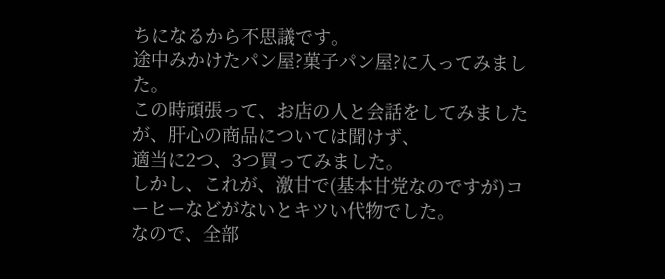ちになるから不思議です。
途中みかけたパン屋?菓子パン屋?に入ってみました。
この時頑張って、お店の人と会話をしてみましたが、肝心の商品については聞けず、
適当に2つ、3つ買ってみました。
しかし、これが、激甘で(基本甘党なのですが)コーヒーなどがないとキツい代物でした。
なので、全部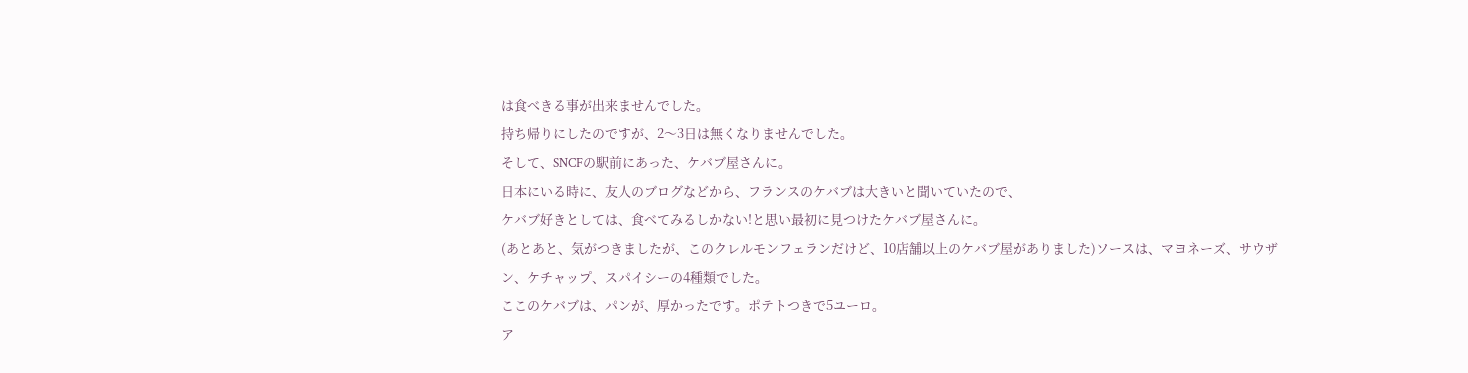は食べきる事が出来ませんでした。
持ち帰りにしたのですが、2〜3日は無くなりませんでした。
そして、SNCFの駅前にあった、ケバブ屋さんに。
日本にいる時に、友人のブログなどから、フランスのケバブは大きいと聞いていたので、
ケバブ好きとしては、食べてみるしかない!と思い最初に見つけたケバブ屋さんに。
(あとあと、気がつきましたが、このクレルモンフェランだけど、10店舗以上のケバブ屋がありました)ソースは、マヨネーズ、サウザン、ケチャップ、スパイシーの4種類でした。
ここのケバブは、パンが、厚かったです。ポテトつきで5ユーロ。
ア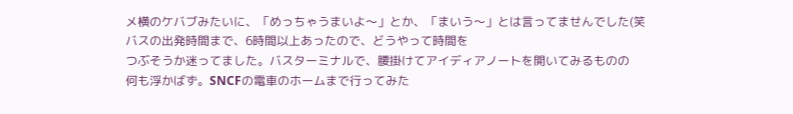メ横のケバブみたいに、「めっちゃうまいよ〜」とか、「まいう〜」とは言ってませんでした(笑
バスの出発時間まで、6時間以上あったので、どうやって時間を
つぶそうか迷ってました。バスターミナルで、腰掛けてアイディアノートを開いてみるものの
何も浮かばず。SNCFの電車のホームまで行ってみた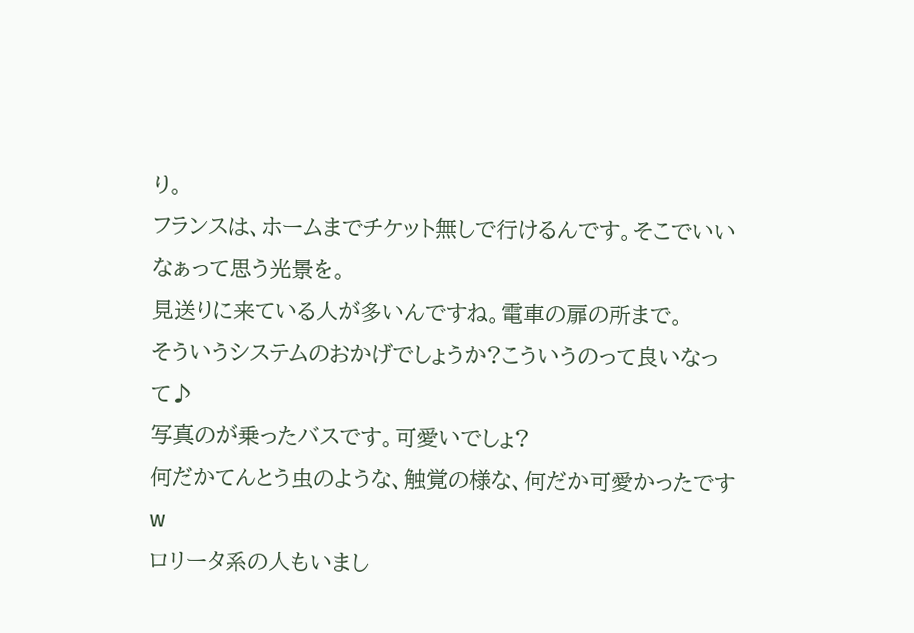り。
フランスは、ホームまでチケット無しで行けるんです。そこでいいなぁって思う光景を。
見送りに来ている人が多いんですね。電車の扉の所まで。
そういうシステムのおかげでしょうか?こういうのって良いなって♪
写真のが乗ったバスです。可愛いでしょ?
何だかてんとう虫のような、触覚の様な、何だか可愛かったですw
ロリータ系の人もいまし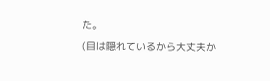た。
(目は隠れているから大丈夫か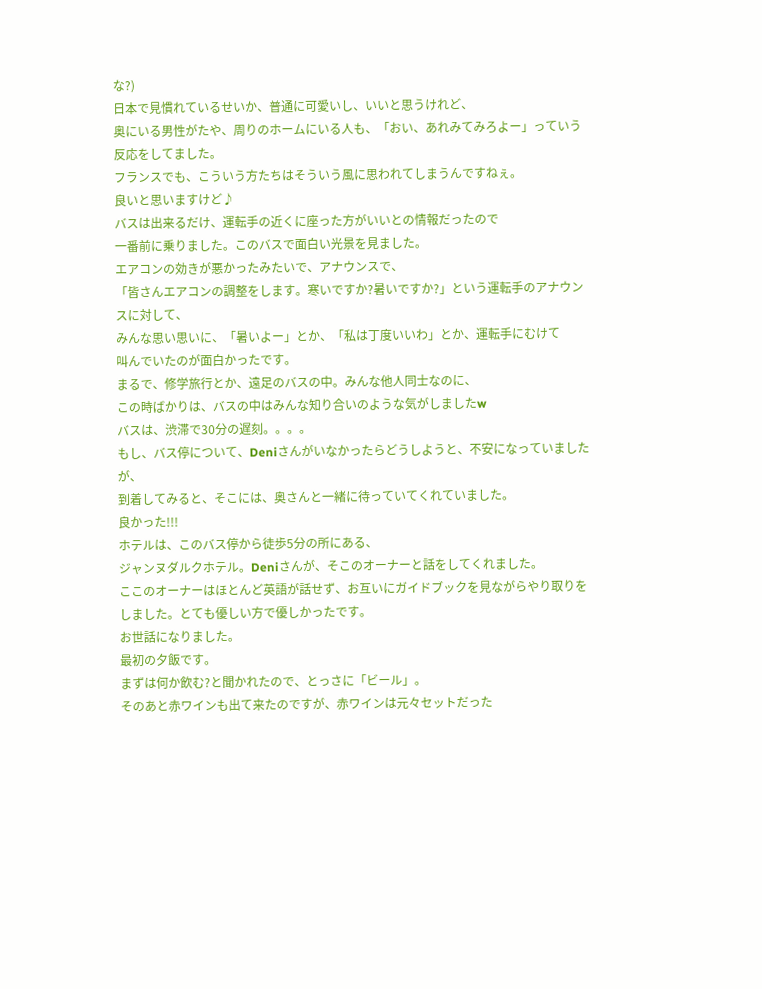な?)
日本で見慣れているせいか、普通に可愛いし、いいと思うけれど、
奥にいる男性がたや、周りのホームにいる人も、「おい、あれみてみろよー」っていう
反応をしてました。
フランスでも、こういう方たちはそういう風に思われてしまうんですねぇ。
良いと思いますけど♪
バスは出来るだけ、運転手の近くに座った方がいいとの情報だったので
一番前に乗りました。このバスで面白い光景を見ました。
エアコンの効きが悪かったみたいで、アナウンスで、
「皆さんエアコンの調整をします。寒いですか?暑いですか?」という運転手のアナウンスに対して、
みんな思い思いに、「暑いよー」とか、「私は丁度いいわ」とか、運転手にむけて
叫んでいたのが面白かったです。
まるで、修学旅行とか、遠足のバスの中。みんな他人同士なのに、
この時ばかりは、バスの中はみんな知り合いのような気がしましたw
バスは、渋滞で30分の遅刻。。。。
もし、バス停について、Deniさんがいなかったらどうしようと、不安になっていましたが、
到着してみると、そこには、奥さんと一緒に待っていてくれていました。
良かった!!!
ホテルは、このバス停から徒歩5分の所にある、
ジャンヌダルクホテル。Deniさんが、そこのオーナーと話をしてくれました。
ここのオーナーはほとんど英語が話せず、お互いにガイドブックを見ながらやり取りを
しました。とても優しい方で優しかったです。
お世話になりました。
最初の夕飯です。
まずは何か飲む?と聞かれたので、とっさに「ビール」。
そのあと赤ワインも出て来たのですが、赤ワインは元々セットだった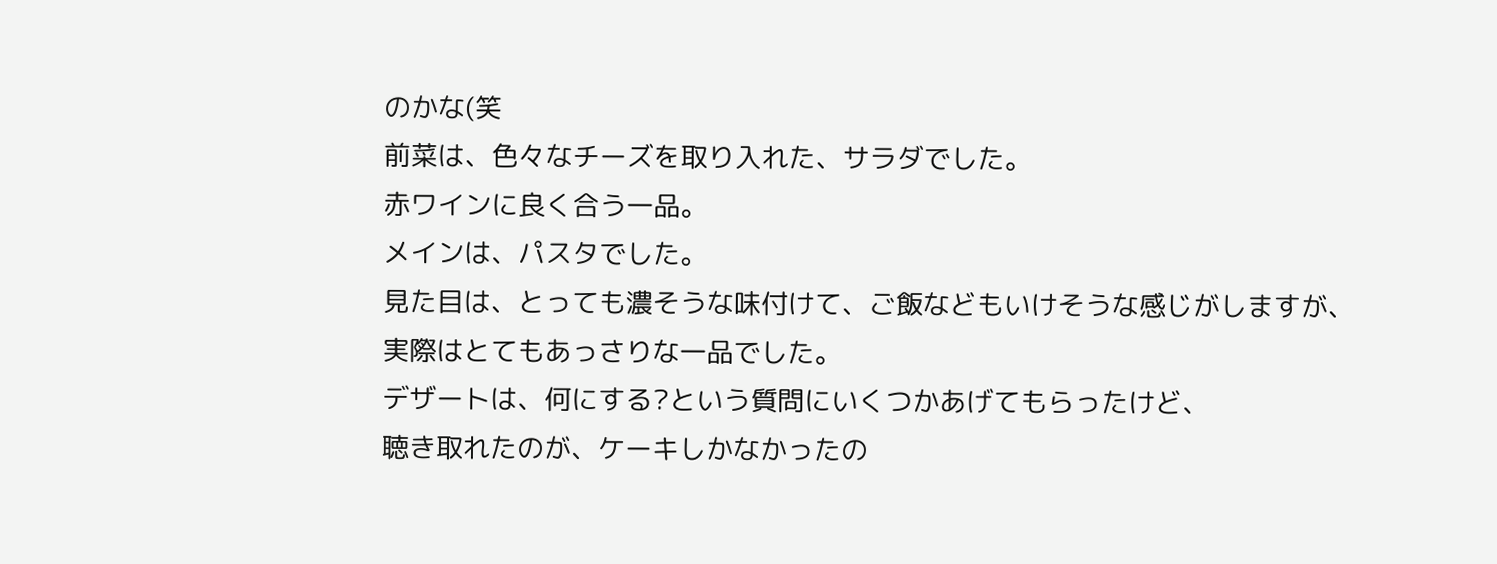のかな(笑
前菜は、色々なチーズを取り入れた、サラダでした。
赤ワインに良く合う一品。
メインは、パスタでした。
見た目は、とっても濃そうな味付けて、ご飯などもいけそうな感じがしますが、
実際はとてもあっさりな一品でした。
デザートは、何にする?という質問にいくつかあげてもらったけど、
聴き取れたのが、ケーキしかなかったの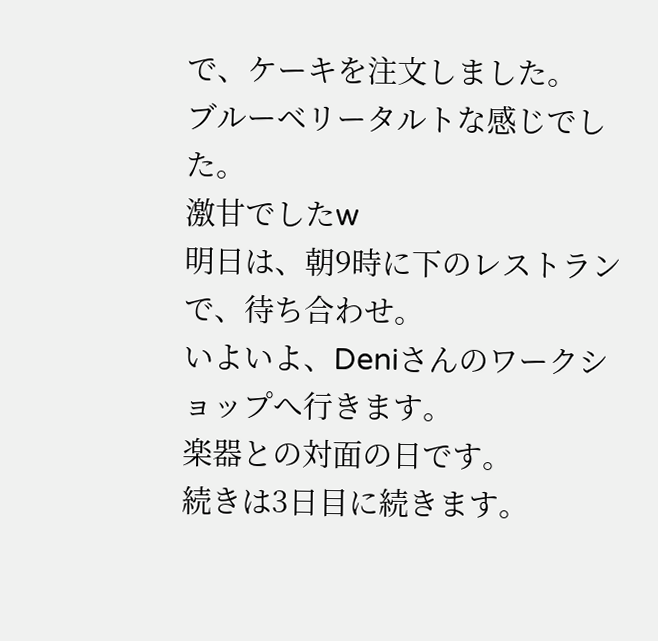で、ケーキを注文しました。
ブルーベリータルトな感じでした。
激甘でしたw
明日は、朝9時に下のレストランで、待ち合わせ。
いよいよ、Deniさんのワークショップへ行きます。
楽器との対面の日です。
続きは3日目に続きます。